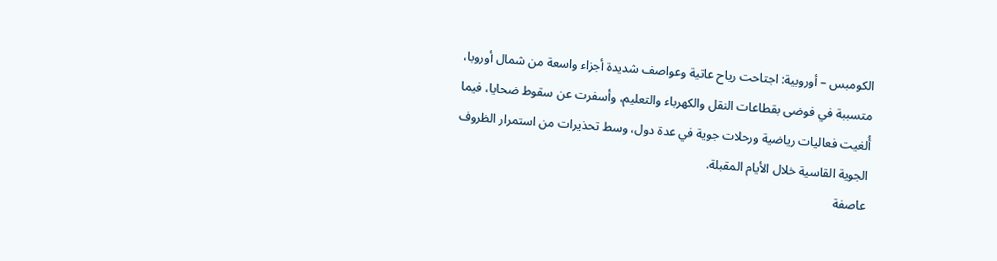الكومبس – أوروبية: اجتاحت رياح عاتية وعواصف شديدة أجزاء واسعة من شمال أوروبا، متسببة في فوضى بقطاعات النقل والكهرباء والتعليم، وأسفرت عن سقوط ضحايا، فيما أُلغيت فعاليات رياضية ورحلات جوية في عدة دول، وسط تحذيرات من استمرار الظروف الجوية القاسية خلال الأيام المقبلة.
عاصفة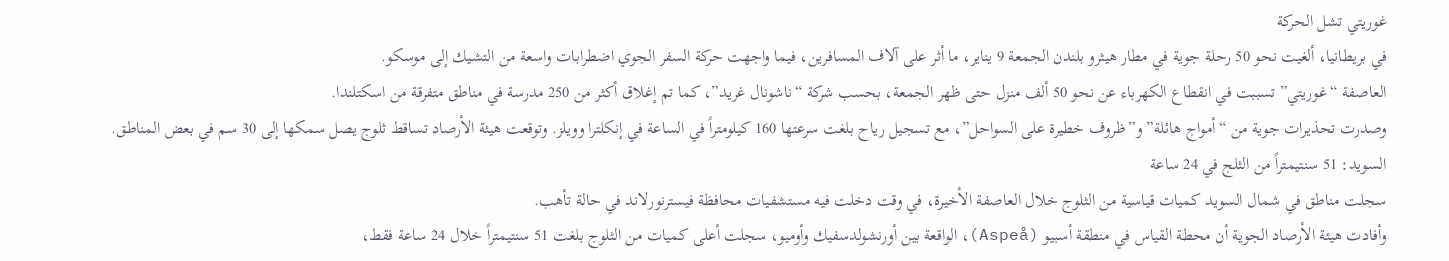غوريتي تشل الحركة
في بريطانيا، ألغيت نحو 50 رحلة جوية في مطار هيثرو بلندن الجمعة 9 يناير، ما أثر على آلاف المسافرين، فيما واجهت حركة السفر الجوي اضطرابات واسعة من التشيك إلى موسكو.
العاصفة “غوريتي” تسببت في انقطاع الكهرباء عن نحو 50 ألف منزل حتى ظهر الجمعة، بحسب شركة “ناشونال غريد”، كما تم إغلاق أكثر من 250 مدرسة في مناطق متفرقة من اسكتلندا.
وصدرت تحذيرات جوية من “أمواج هائلة” و”ظروف خطيرة على السواحل”، مع تسجيل رياح بلغت سرعتها 160 كيلومتراً في الساعة في إنكلترا وويلز. وتوقعت هيئة الأرصاد تساقط ثلوج يصل سمكها إلى 30 سم في بعض المناطق.
السويد: 51 سنتيمتراً من الثلج في 24 ساعة
سجلت مناطق في شمال السويد كميات قياسية من الثلوج خلال العاصفة الأخيرة، في وقت دخلت فيه مستشفيات محافظة فيسترنورلاند في حالة تأهب.
وأفادت هيئة الأرصاد الجوية أن محطة القياس في منطقة أسبيو (Aspeå)، الواقعة بين أورنشولدسفيك وأوميو، سجلت أعلى كميات من الثلوج بلغت 51 سنتيمتراً خلال 24 ساعة فقط،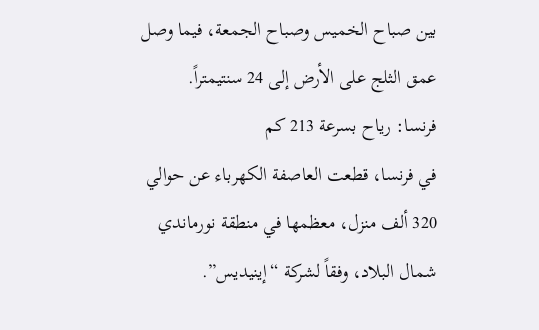بين صباح الخميس وصباح الجمعة، فيما وصل عمق الثلج على الأرض إلى 24 سنتيمتراً.
فرنسا: رياح بسرعة 213 كم
في فرنسا، قطعت العاصفة الكهرباء عن حوالي 320 ألف منزل، معظمها في منطقة نورماندي شمال البلاد، وفقاً لشركة “إينيديس”.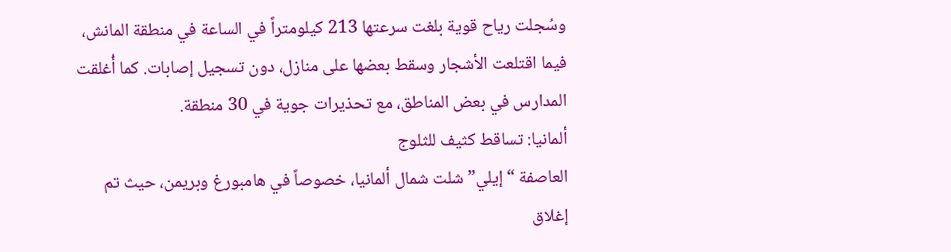وسُجلت رياح قوية بلغت سرعتها 213 كيلومتراً في الساعة في منطقة المانش، فيما اقتلعت الأشجار وسقط بعضها على منازل، دون تسجيل إصابات. كما أُغلقت المدارس في بعض المناطق، مع تحذيرات جوية في 30 منطقة.
ألمانيا: تساقط كثيف للثلوج
العاصفة “إيلي” شلت شمال ألمانيا، خصوصاً في هامبورغ وبريمن، حيث تم إغلاق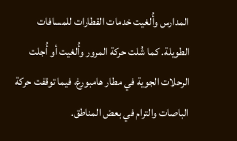المدارس وأُلغيت خدمات القطارات للمسافات الطويلة. كما شُلت حركة المرور وأُلغيت أو أُجلت الرحلات الجوية في مطار هامبورغ، فيما توقفت حركة الباصات والترام في بعض المناطق.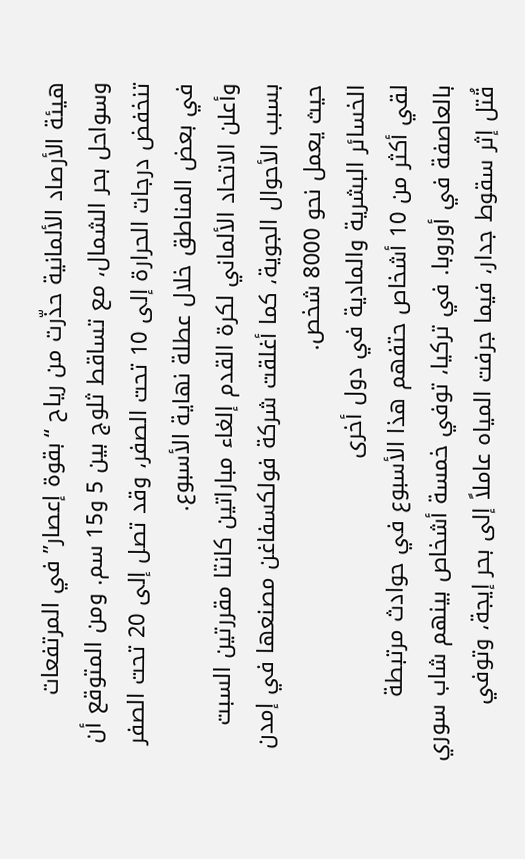هيئة الأرصاد الألمانية حذّرت من رياح “بقوة إعصار” في المرتفعات وسواحل بحر الشمال، مع تساقط ثلوج بين 5 و15 سم. ومن المتوقع أن تنخفض درجات الحرارة إلى 10 تحت الصفر، وقد تصل إلى 20 تحت الصفر في بعض المناطق خلال عطلة نهاية الأسبوع.
وأعلن الاتحاد الألماني لكرة القدم إلغاء مباراتين كانتا مقررتين السبت بسبب الأحوال الجوية، كما أغلقت شركة فولكسفاغن مصنعها في إمدن حيث يعمل نحو 8000 شخص.
الخسائر البشرية والمادية في دول أخرى
لقي أكثر من 10 أشخاص حتفهم هذا الأسبوع في حوادث مرتبطة بالعاصفة في أوروبا. في تركيا، توفي خمسة أشخاص بينهم شاب سوري قُتل إثر سقوط جدار، فيما جرفت المياه عاملاً إلى بحر إيجة، وتوفي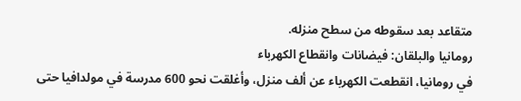متقاعد بعد سقوطه من سطح منزله.
رومانيا والبلقان: فيضانات وانقطاع الكهرباء
في رومانيا، انقطعت الكهرباء عن ألف منزل، وأغلقت نحو 600 مدرسة في مولدافيا حتى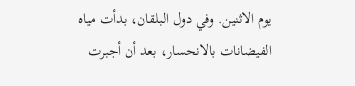يوم الاثنين. وفي دول البلقان، بدأت مياه الفيضانات بالانحسار، بعد أن أجبرت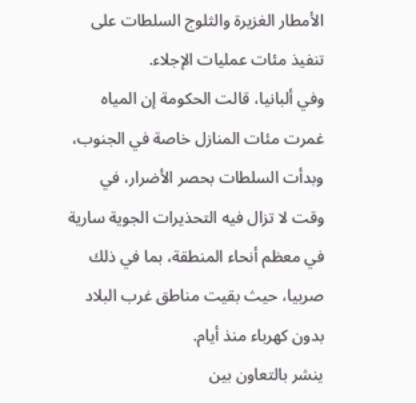الأمطار الغزيرة والثلوج السلطات على تنفيذ مئات عمليات الإجلاء.
وفي ألبانيا، قالت الحكومة إن المياه غمرت مئات المنازل خاصة في الجنوب، وبدأت السلطات بحصر الأضرار، في وقت لا تزال فيه التحذيرات الجوية سارية في معظم أنحاء المنطقة، بما في ذلك صربيا، حيث بقيت مناطق غرب البلاد بدون كهرباء منذ أيام.
ينشر بالتعاون بين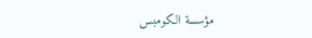مؤسسة الكومبس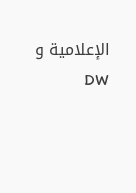الإعلامية و DW